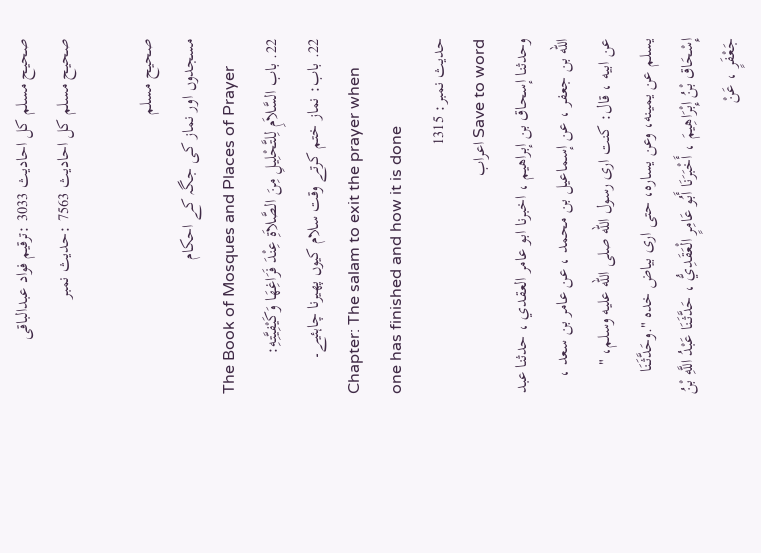صحيح مسلم کل احادیث 3033 :ترقیم فواد عبدالباقی
صحيح مسلم کل احادیث 7563 :حدیث نمبر

صحيح مسلم
مسجدوں اور نماز کی جگہ کے احکام
The Book of Mosques and Places of Prayer
22. باب السَّلاَمِ لِلتَّحْلِيلِ مِنَ الصَّلاَةِ عِنْدَ فَرَاغِهَا وَكَيْفِيَّتِهِ:
22. باب: نماز ختم کرتے وقت سلام کیوں پھیرنا چاہئیے۔
Chapter: The salam to exit the prayer when one has finished and how it is done
حدیث نمبر: 1315
Save to word اعراب
وحدثنا إسحاق بن إبراهيم ، اخبرنا ابو عامر العقدي ، حدثنا عبد الله بن جعفر ، عن إسماعيل بن محمد ، عن عامر بن سعد ، عن ابيه ، قال: كنت ارى رسول الله صلى الله عليه وسلم، " يسلم عن يمينه، وعن يساره، حتى ارى بياض خده ".وحَدَّثَنَا إِسْحَاق بْنُ إِبْرَاهِيمَ ، أَخْبَرَنَا أَبُو عَامِرٍ الْعَقَدِيُّ ، حَدَّثَنَا عَبْدُ اللَّهِ بْنُ جَعْفَرٍ ، عَنْ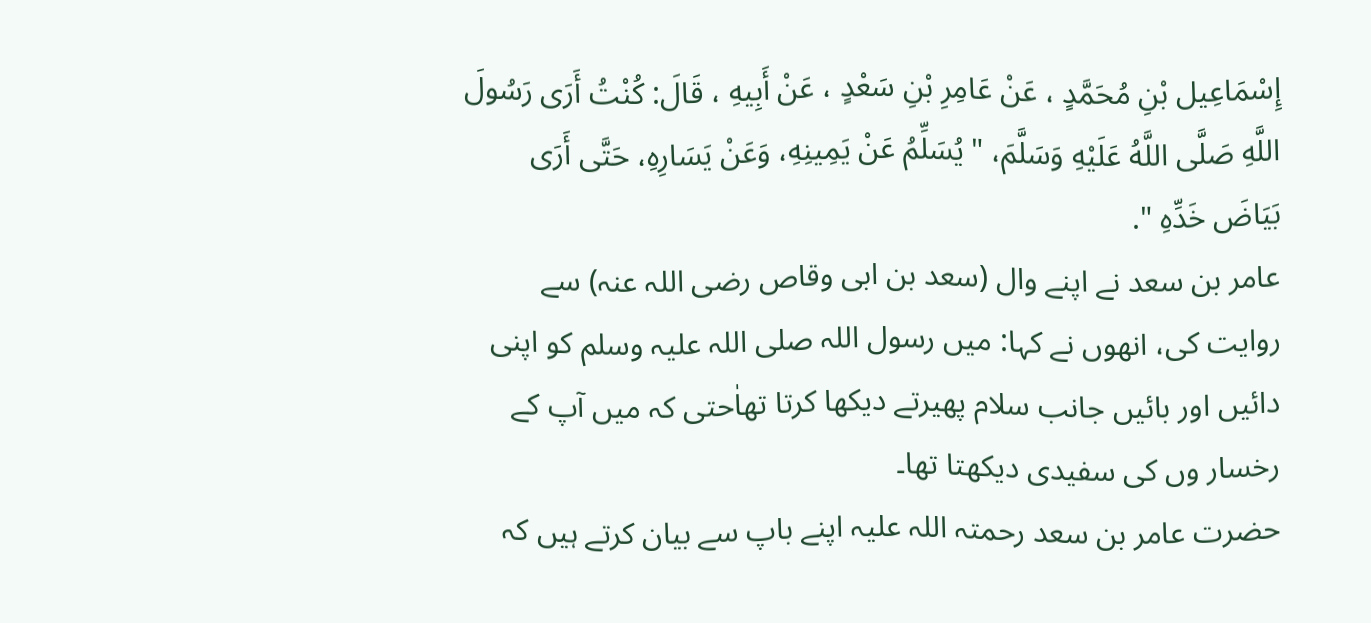إِسْمَاعِيل بْنِ مُحَمَّدٍ ، عَنْ عَامِرِ بْنِ سَعْدٍ ، عَنْ أَبِيهِ ، قَالَ: كُنْتُ أَرَى رَسُولَ اللَّهِ صَلَّى اللَّهُ عَلَيْهِ وَسَلَّمَ، " يُسَلِّمُ عَنْ يَمِينِهِ، وَعَنْ يَسَارِهِ، حَتَّى أَرَى بَيَاضَ خَدِّهِ ".
عامر بن سعد نے اپنے وال (سعد بن ابی وقاص رضی اللہ عنہ) سے روایت کی، انھوں نے کہا: میں رسول اللہ صلی اللہ علیہ وسلم کو اپنی دائیں اور بائیں جانب سلام پھیرتے دیکھا کرتا تھاٰحتی کہ میں آپ کے رخسار وں کی سفیدی دیکھتا تھا۔
حضرت عامر بن سعد رحمتہ اللہ علیہ اپنے باپ سے بیان کرتے ہیں کہ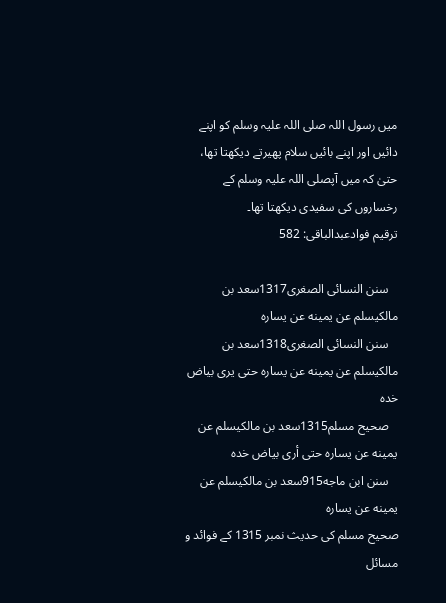میں رسول اللہ صلی اللہ علیہ وسلم کو اپنے دائیں اور اپنے بائیں سلام پھیرتے دیکھتا تھا، حتیٰ کہ میں آپصلی اللہ علیہ وسلم کے رخساروں کی سفیدی دیکھتا تھا۔
ترقیم فوادعبدالباقی: 582

   سنن النسائى الصغرى1317سعد بن مالكيسلم عن يمينه عن يساره
   سنن النسائى الصغرى1318سعد بن مالكيسلم عن يمينه عن يساره حتى يرى بياض خده
   صحيح مسلم1315سعد بن مالكيسلم عن يمينه عن يساره حتى أرى بياض خده
   سنن ابن ماجه915سعد بن مالكيسلم عن يمينه عن يساره
صحیح مسلم کی حدیث نمبر 1315 کے فوائد و مسائل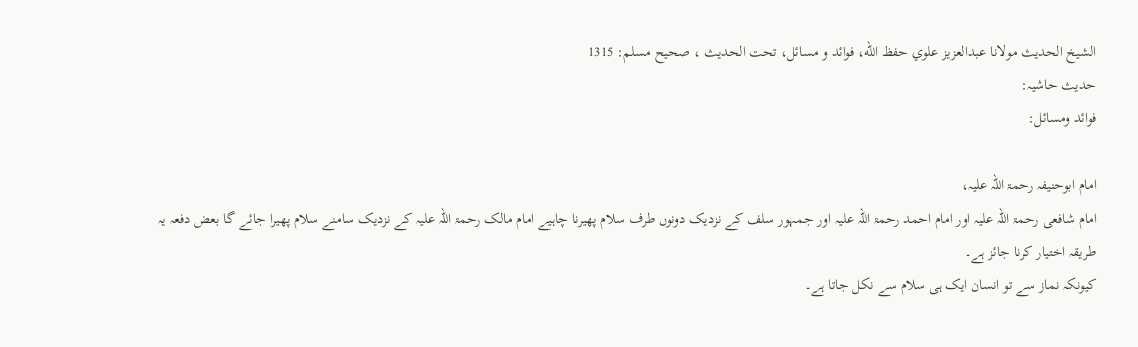الشيخ الحديث مولانا عبدالعزيز علوي حفظ الله، فوائد و مسائل، تحت الحديث ، صحيح مسلم: 1315
حدیث حاشیہ:
فوائد ومسائل:

امام ابوحنیفہ رحمۃ اللہ علیہ،
امام شافعی رحمۃ اللہ علیہ اور امام احمد رحمۃ اللہ علیہ اور جمہور سلف کے نزدیک دونوں طرف سلام پھیرنا چاہیے امام مالک رحمۃ اللہ علیہ کے نزدیک سامنے سلام پھیرا جائے گا بعض دفعہ یہ طریقہ اختیار کرنا جائز ہے۔
کیونکہ نماز سے تو انسان ایک ہی سلام سے نکل جاتا ہے۔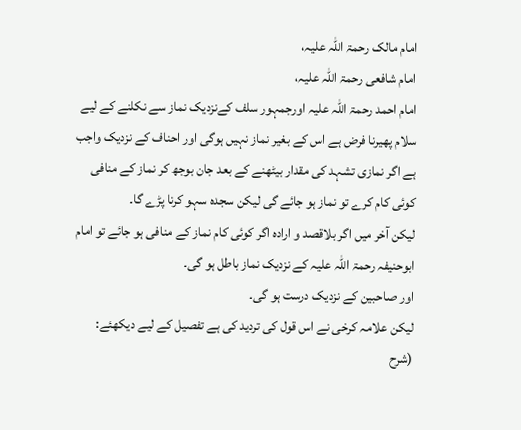امام مالک رحمۃ اللہ علیہ،
امام شافعی رحمۃ اللہ علیہ،
امام احمد رحمۃ اللہ علیہ اورجمہور سلف کےنزدیک نماز سے نکلنے کے لیے سلام پھیرنا فرض ہے اس کے بغیر نماز نہیں ہوگی اور احناف کے نزدیک واجب ہے اگر نمازی تشہد کی مقدار بیٹھنے کے بعد جان بوجھ کر نماز کے منافی کوئی کام کرے تو نماز ہو جائے گی لیکن سجدہ سہو کرنا پڑے گا۔
لیکن آخر میں اگر بلاقصد و ارادہ اگر کوئی کام نماز کے منافی ہو جائے تو امام ابوحنیفہ رحمۃ اللہ علیہ کے نزدیک نماز باطل ہو گی۔
اور صاحبین کے نزدیک درست ہو گی۔
لیکن علامہ کرخی نے اس قول کی تردید کی ہے تفصیل کے لیے دیکھئے:
(شرح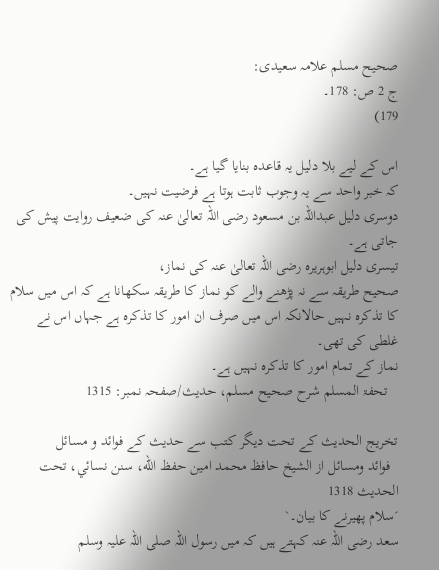صحیح مسلم علامہ سعیدی:
ج 2 ص: 178۔
179)

اس کے لیے بلا دلیل یہ قاعدہ بنایا گیا ہے۔
کہ خبر واحد سے یہ وجوب ثابت ہوتا ہے فرضیت نہیں۔
دوسری دلیل عبداللہ بن مسعود رضی اللہ تعالیٰ عنہ کی ضعیف روایت پیش کی جاتی ہے۔
تیسری دلیل ابوہریرہ رضی اللہ تعالیٰ عنہ کی نماز،
صحیح طریقہ سے نہ پڑھنے والے کو نماز کا طریقہ سکھانا ہے کہ اس میں سلام کا تذکرہ نہیں حالانکہ اس میں صرف ان امور کا تذکرہ ہے جہاں اس نے غلطی کی تھی۔
نماز کے تمام امور کا تذکرہ نہیں ہے۔
   تحفۃ المسلم شرح صحیح مسلم، حدیث/صفحہ نمبر: 1315

تخریج الحدیث کے تحت دیگر کتب سے حدیث کے فوائد و مسائل
  فوائد ومسائل از الشيخ حافظ محمد امين حفظ الله، سنن نسائي، تحت الحديث 1318
´سلام پھیرنے کا بیان۔`
سعد رضی اللہ عنہ کہتے ہیں کہ میں رسول اللہ صلی اللہ علیہ وسلم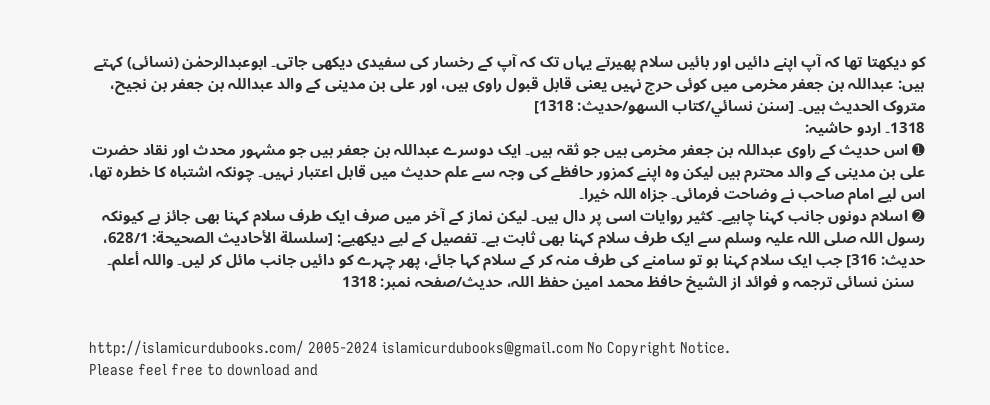کو دیکھتا تھا کہ آپ اپنے دائیں اور بائیں سلام پھیرتے یہاں تک کہ آپ کے رخسار کی سفیدی دیکھی جاتی۔ ابوعبدالرحمٰن (نسائی) کہتے ہیں: عبداللہ بن جعفر مخرمی میں کوئی حرج نہیں یعنی قابل قبول راوی ہیں، اور علی بن مدینی کے والد عبداللہ بن جعفر بن نجیح، متروک الحدیث ہیں۔ [سنن نسائي/كتاب السهو/حدیث: 1318]
1318۔ اردو حاشیہ:
➊ اس حدیث کے راوی عبداللہ بن جعفر مخرمی ہیں جو ثقہ ہیں۔ ایک دوسرے عبداللہ بن جعفر ہیں جو مشہور محدث اور نقاد حضرت علی بن مدینی کے والد محترم ہیں لیکن وہ اپنے کمزور حافظے کی وجہ سے علم حدیث میں قابل اعتبار نہیں۔ چونکہ اشتباہ کا خطرہ تھا، اس لیے امام صاحب نے وضاحت فرمائی۔ جزاہ اللہ خیرا۔
➋ اسلام دونوں جانب کہنا چاہیے۔ کثیر روایات اسی پر دال ہیں۔ لیکن نماز کے آخر میں صرف ایک طرف سلام کہنا بھی جائز ہے کیونکہ رسول اللہ صلی اللہ علیہ وسلم سے ایک طرف سلام کہنا بھی ثابت ہے۔ تفصیل کے لیے دیکھیے: [سلسلة الأحادیث الصحیحة: 628/1، حدیث: 316] جب ایک سلام کہنا ہو تو سامنے کی طرف منہ کر کے سلام کہا جائے، پھر چہرے کو دائیں جانب مائل کر لیں۔ واللہ أعلم۔
   سنن نسائی ترجمہ و فوائد از الشیخ حافظ محمد امین حفظ اللہ، حدیث/صفحہ نمبر: 1318


http://islamicurdubooks.com/ 2005-2024 islamicurdubooks@gmail.com No Copyright Notice.
Please feel free to download and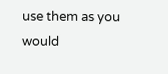use them as you would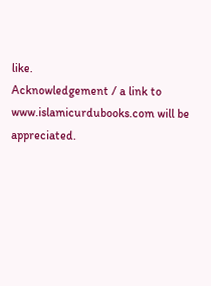like.
Acknowledgement / a link to www.islamicurdubooks.com will be appreciated.